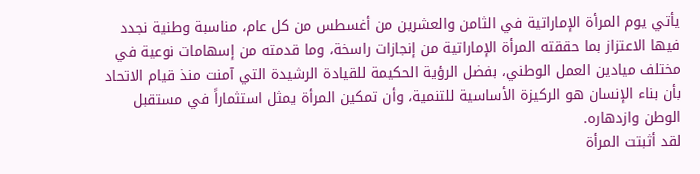يأتي يوم المرأة الإماراتية في الثامن والعشرين من أغسطس من كل عام، مناسبة وطنية نجدد فيها الاعتزاز بما حققته المرأة الإماراتية من إنجازات راسخة، وما قدمته من إسهامات نوعية في مختلف ميادين العمل الوطني، بفضل الرؤية الحكيمة للقيادة الرشيدة التي آمنت منذ قيام الاتحاد بأن بناء الإنسان هو الركيزة الأساسية للتنمية، وأن تمكين المرأة يمثل استثماراً في مستقبل الوطن وازدهاره.
لقد أثبتت المرأة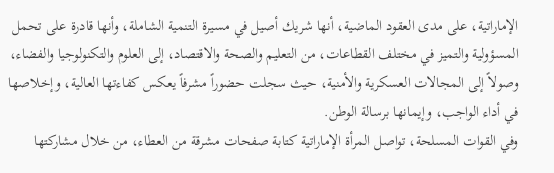الإماراتية، على مدى العقود الماضية، أنها شريك أصيل في مسيرة التنمية الشاملة، وأنها قادرة على تحمل المسؤولية والتميز في مختلف القطاعات، من التعليم والصحة والاقتصاد، إلى العلوم والتكنولوجيا والفضاء، وصولاً إلى المجالات العسكرية والأمنية، حيث سجلت حضوراً مشرفاً يعكس كفاءتها العالية، وإخلاصها في أداء الواجب، وإيمانها برسالة الوطن.
وفي القوات المسلحة، تواصل المرأة الإماراتية كتابة صفحات مشرقة من العطاء، من خلال مشاركتها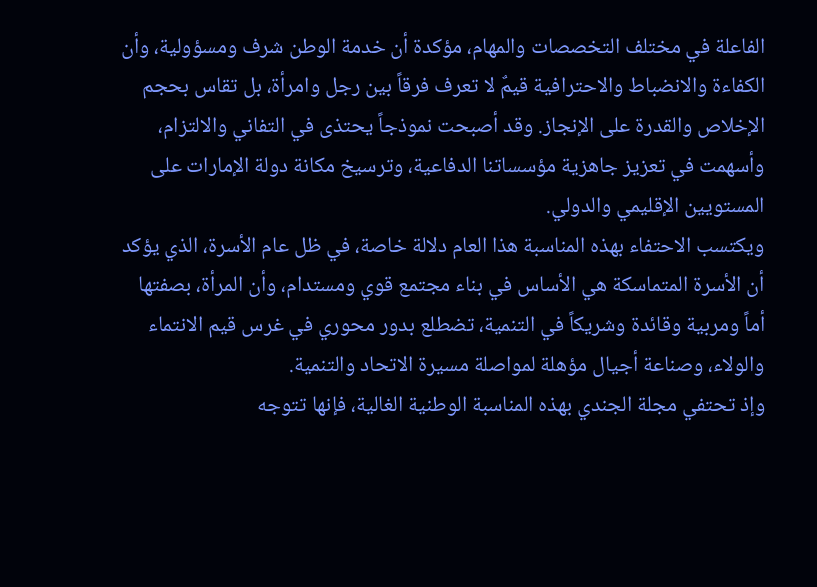الفاعلة في مختلف التخصصات والمهام، مؤكدة أن خدمة الوطن شرف ومسؤولية، وأن الكفاءة والانضباط والاحترافية قيمٌ لا تعرف فرقاً بين رجل وامرأة، بل تقاس بحجم الإخلاص والقدرة على الإنجاز. وقد أصبحت نموذجاً يحتذى في التفاني والالتزام، وأسهمت في تعزيز جاهزية مؤسساتنا الدفاعية، وترسيخ مكانة دولة الإمارات على المستويين الإقليمي والدولي.
ويكتسب الاحتفاء بهذه المناسبة هذا العام دلالة خاصة، في ظل عام الأسرة، الذي يؤكد أن الأسرة المتماسكة هي الأساس في بناء مجتمع قوي ومستدام، وأن المرأة، بصفتها أماً ومربية وقائدة وشريكاً في التنمية، تضطلع بدور محوري في غرس قيم الانتماء والولاء، وصناعة أجيال مؤهلة لمواصلة مسيرة الاتحاد والتنمية.
وإذ تحتفي مجلة الجندي بهذه المناسبة الوطنية الغالية، فإنها تتوجه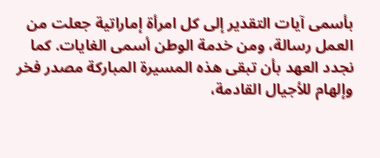بأسمى آيات التقدير إلى كل امرأة إماراتية جعلت من العمل رسالة، ومن خدمة الوطن أسمى الغايات. كما نجدد العهد بأن تبقى هذه المسيرة المباركة مصدر فخر وإلهام للأجيال القادمة،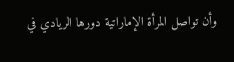وأن تواصل المرأة الإماراتية دورها الريادي في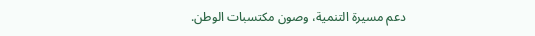دعم مسيرة التنمية، وصون مكتسبات الوطن.